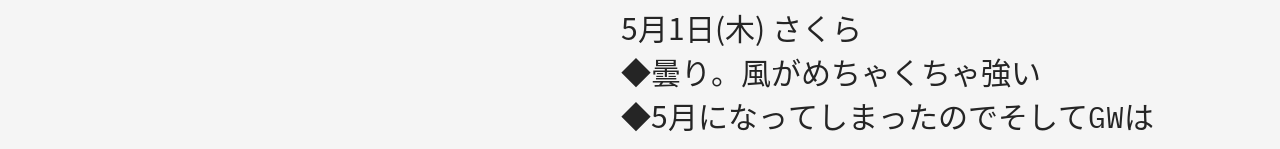5月1日(木) さくら
◆曇り。風がめちゃくちゃ強い
◆5月になってしまったのでそしてGWは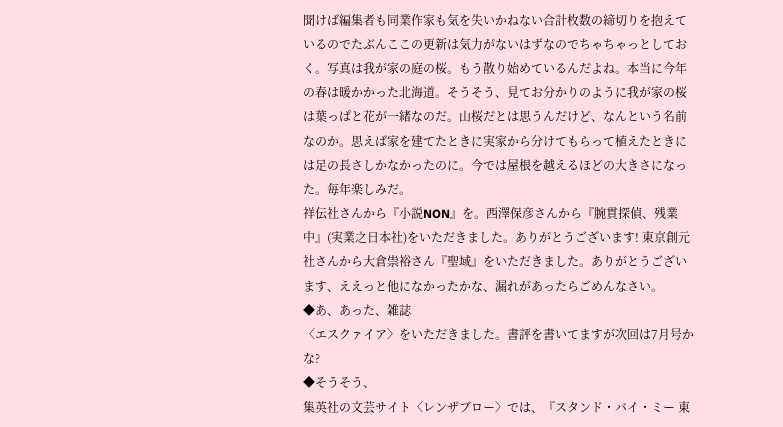聞けば編集者も同業作家も気を失いかねない合計枚数の締切りを抱えているのでたぶんここの更新は気力がないはずなのでちゃちゃっとしておく。写真は我が家の庭の桜。もう散り始めているんだよね。本当に今年の春は暖かかった北海道。そうそう、見てお分かりのように我が家の桜は葉っぱと花が一緒なのだ。山桜だとは思うんだけど、なんという名前なのか。思えば家を建てたときに実家から分けてもらって植えたときには足の長さしかなかったのに。今では屋根を越えるほどの大きさになった。毎年楽しみだ。
祥伝社さんから『小説NON』を。西澤保彦さんから『腕貫探偵、残業中』(実業之日本社)をいただきました。ありがとうございます! 東京創元社さんから大倉祟裕さん『聖域』をいただきました。ありがとうございます、ええっと他になかったかな、漏れがあったらごめんなさい。
◆あ、あった、雑誌
〈エスクァイア〉をいただきました。書評を書いてますが次回は7月号かな?
◆そうそう、
集英社の文芸サイト〈レンザブロー〉では、『スタンド・バイ・ミー 東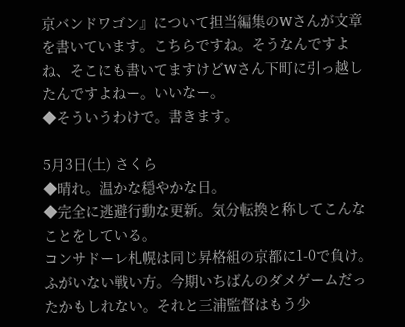京バンドワゴン』について担当編集のWさんが文章を書いています。こちらですね。そうなんですよね、そこにも書いてますけどWさん下町に引っ越したんですよねー。いいなー。
◆そういうわけで。書きます。

5月3日(土) さくら
◆晴れ。温かな穏やかな日。
◆完全に逃避行動な更新。気分転換と称してこんなことをしている。
コンサドーレ札幌は同じ昇格組の京都に1-0で負け。ふがいない戦い方。今期いちばんのダメゲームだったかもしれない。それと三浦監督はもう少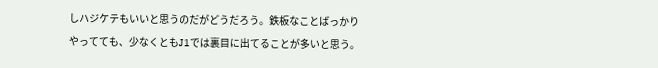しハジケテもいいと思うのだがどうだろう。鉄板なことばっかりやってても、少なくともJ1では裏目に出てることが多いと思う。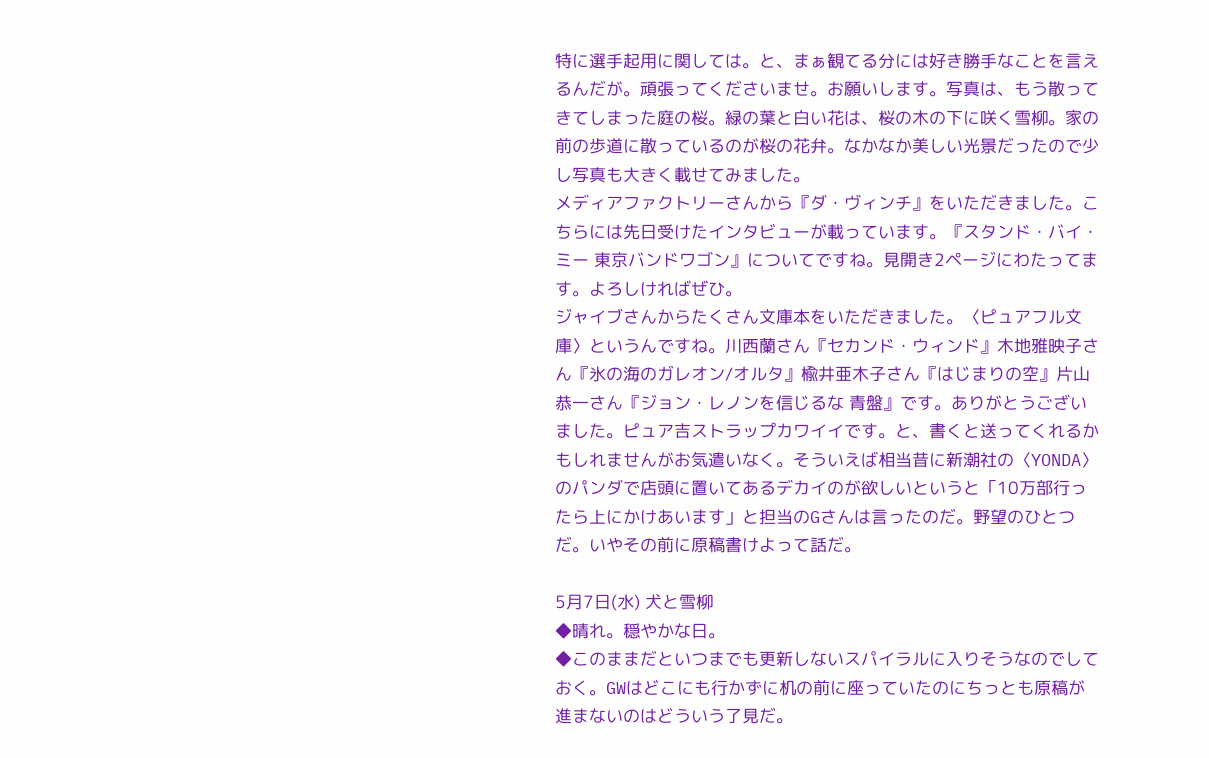特に選手起用に関しては。と、まぁ観てる分には好き勝手なことを言えるんだが。頑張ってくださいませ。お願いします。写真は、もう散ってきてしまった庭の桜。緑の葉と白い花は、桜の木の下に咲く雪柳。家の前の歩道に散っているのが桜の花弁。なかなか美しい光景だったので少し写真も大きく載せてみました。
メディアファクトリーさんから『ダ・ヴィンチ』をいただきました。こちらには先日受けたインタビューが載っています。『スタンド・バイ・ミー 東京バンドワゴン』についてですね。見開き2ページにわたってます。よろしければぜひ。
ジャイブさんからたくさん文庫本をいただきました。〈ピュアフル文庫〉というんですね。川西蘭さん『セカンド・ウィンド』木地雅映子さん『氷の海のガレオン/オルタ』楡井亜木子さん『はじまりの空』片山恭一さん『ジョン・レノンを信じるな 青盤』です。ありがとうございました。ピュア吉ストラップカワイイです。と、書くと送ってくれるかもしれませんがお気遣いなく。そういえば相当昔に新潮社の〈YONDA〉のパンダで店頭に置いてあるデカイのが欲しいというと「10万部行ったら上にかけあいます」と担当のGさんは言ったのだ。野望のひとつだ。いやその前に原稿書けよって話だ。

5月7日(水) 犬と雪柳
◆晴れ。穏やかな日。
◆このままだといつまでも更新しないスパイラルに入りそうなのでしておく。GWはどこにも行かずに机の前に座っていたのにちっとも原稿が進まないのはどういう了見だ。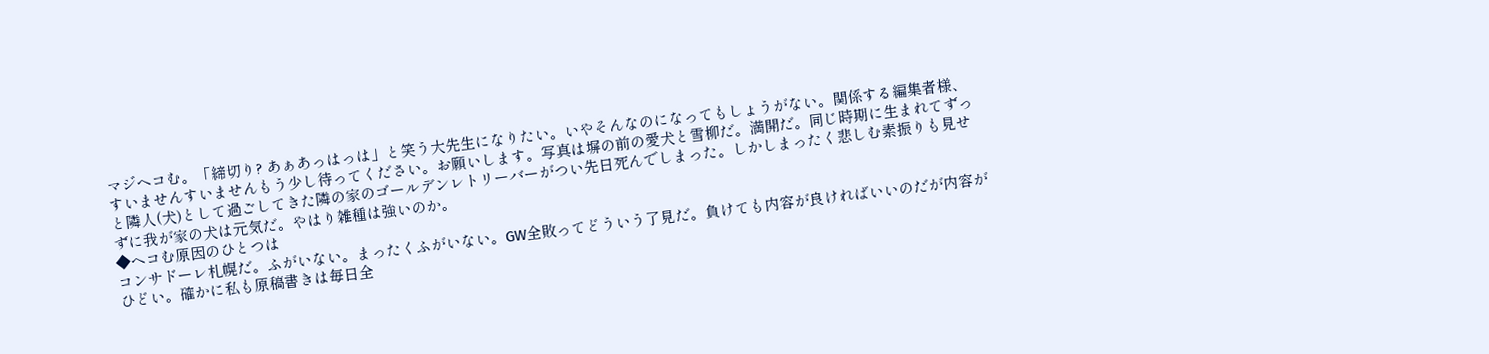マジヘコむ。「締切り? あぁあっはっは」と笑う大先生になりたい。いやそんなのになってもしょうがない。関係する編集者様、すいませんすいませんもう少し待ってください。お願いします。写真は塀の前の愛犬と雪柳だ。満開だ。同じ時期に生まれてずっと隣人(犬)として過ごしてきた隣の家のゴールデンレトリーバーがつい先日死んでしまった。しかしまったく悲しむ素振りも見せずに我が家の犬は元気だ。やはり雑種は強いのか。
◆ヘコむ原因のひとつは
コンサドーレ札幌だ。ふがいない。まったくふがいない。GW全敗ってどういう了見だ。負けても内容が良ければいいのだが内容がひどい。確かに私も原稿書きは毎日全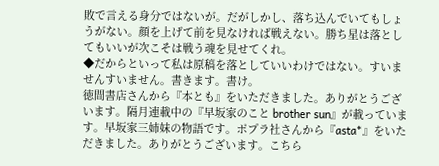敗で言える身分ではないが。だがしかし、落ち込んでいてもしょうがない。顔を上げて前を見なければ戦えない。勝ち星は落としてもいいが次こそは戦う魂を見せてくれ。
◆だからといって私は原稿を落としていいわけではない。すいませんすいません。書きます。書け。
徳間書店さんから『本とも』をいただきました。ありがとうございます。隔月連載中の『早坂家のこと brother sun』が載っています。早坂家三姉妹の物語です。ポプラ社さんから『asta*』をいただきました。ありがとうございます。こちら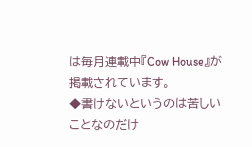は毎月連載中『Cow House』が掲載されています。
◆書けないというのは苦しいことなのだけ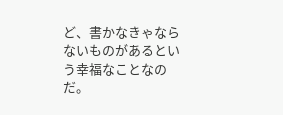ど、書かなきゃならないものがあるという幸福なことなのだ。